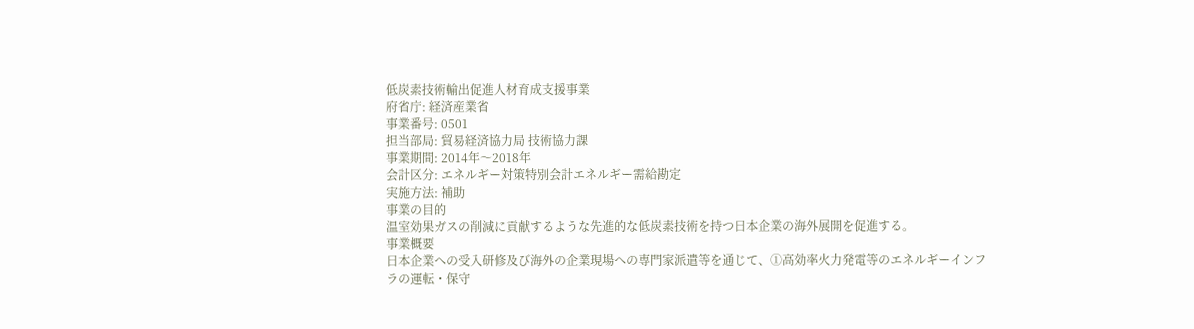低炭素技術輸出促進人材育成支援事業
府省庁: 経済産業省
事業番号: 0501
担当部局: 貿易経済協力局 技術協力課
事業期間: 2014年〜2018年
会計区分: エネルギー対策特別会計エネルギー需給勘定
実施方法: 補助
事業の目的
温室効果ガスの削減に貢献するような先進的な低炭素技術を持つ日本企業の海外展開を促進する。
事業概要
日本企業への受入研修及び海外の企業現場への専門家派遣等を通じて、①高効率火力発電等のエネルギーインフラの運転・保守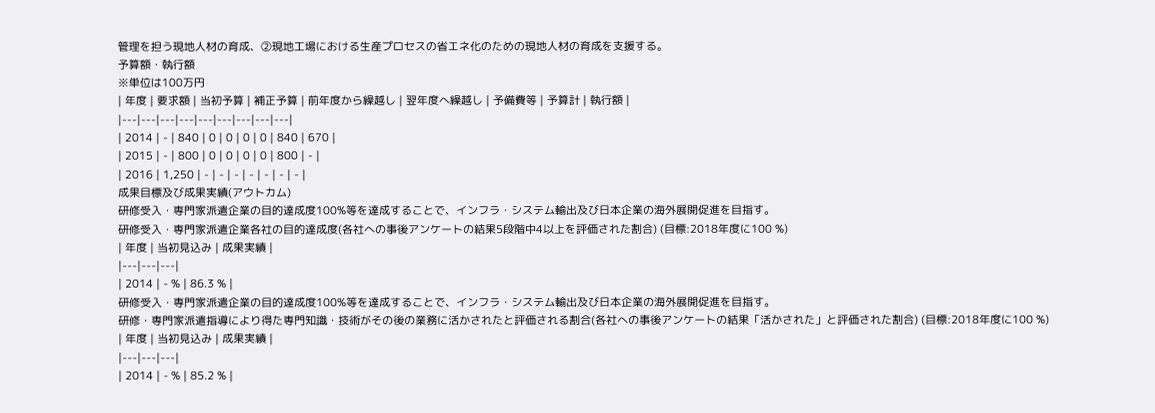管理を担う現地人材の育成、②現地工場における生産プロセスの省エネ化のための現地人材の育成を支援する。
予算額・執行額
※単位は100万円
| 年度 | 要求額 | 当初予算 | 補正予算 | 前年度から繰越し | 翌年度へ繰越し | 予備費等 | 予算計 | 執行額 |
|---|---|---|---|---|---|---|---|---|
| 2014 | - | 840 | 0 | 0 | 0 | 0 | 840 | 670 |
| 2015 | - | 800 | 0 | 0 | 0 | 0 | 800 | - |
| 2016 | 1,250 | - | - | - | - | - | - | - |
成果目標及び成果実績(アウトカム)
研修受入・専門家派遣企業の目的達成度100%等を達成することで、インフラ・システム輸出及び日本企業の海外展開促進を目指す。
研修受入・専門家派遣企業各社の目的達成度(各社への事後アンケートの結果5段階中4以上を評価された割合) (目標:2018年度に100 %)
| 年度 | 当初見込み | 成果実績 |
|---|---|---|
| 2014 | - % | 86.3 % |
研修受入・専門家派遣企業の目的達成度100%等を達成することで、インフラ・システム輸出及び日本企業の海外展開促進を目指す。
研修・専門家派遣指導により得た専門知識・技術がその後の業務に活かされたと評価される割合(各社への事後アンケートの結果「活かされた」と評価された割合) (目標:2018年度に100 %)
| 年度 | 当初見込み | 成果実績 |
|---|---|---|
| 2014 | - % | 85.2 % |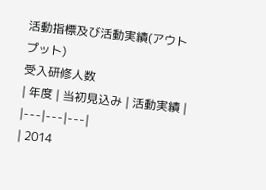活動指標及び活動実績(アウトプット)
受入研修人数
| 年度 | 当初見込み | 活動実績 |
|---|---|---|
| 2014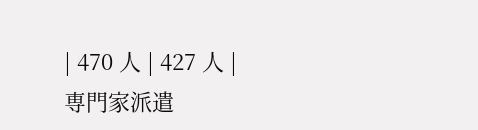| 470 人 | 427 人 |
専門家派遣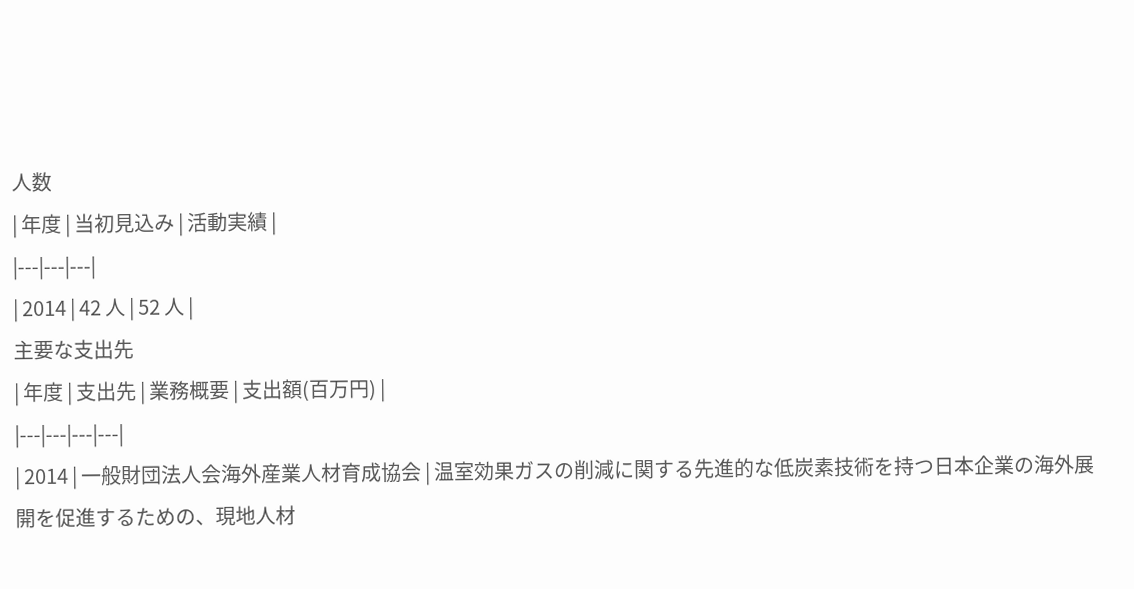人数
| 年度 | 当初見込み | 活動実績 |
|---|---|---|
| 2014 | 42 人 | 52 人 |
主要な支出先
| 年度 | 支出先 | 業務概要 | 支出額(百万円) |
|---|---|---|---|
| 2014 | 一般財団法人会海外産業人材育成協会 | 温室効果ガスの削減に関する先進的な低炭素技術を持つ日本企業の海外展開を促進するための、現地人材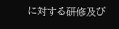に対する研修及び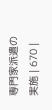専門家派遣の実施 | 670 |